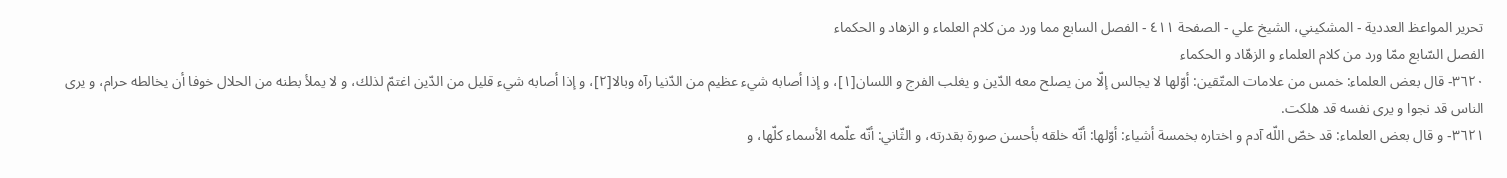تحرير المواعظ العددية - المشكيني، الشيخ علي - الصفحة ٤١١ - الفصل السابع مما ورد من كلام العلماء و الزهاد و الحكماء
الفصل السّابع ممّا ورد من كلام العلماء و الزهّاد و الحكماء
٣٦٢٠- قال بعض العلماء: خمس من علامات المتّقين: أوّلها لا يجالس إلّا من يصلح معه الدّين و يغلب الفرج و اللسان[١]، و إذا أصابه شيء عظيم من الدّنيا رآه وبالا[٢]، و إذا أصابه شيء قليل من الدّين اغتمّ لذلك، و لا يملأ بطنه من الحلال خوفا أن يخالطه حرام، و يرى الناس قد نجوا و يرى نفسه قد هلكت.
٣٦٢١- و قال بعض العلماء: قد خصّ اللّه آدم و اختاره بخمسة أشياء: أوّلها: أنّه خلقه بأحسن صورة بقدرته، و الثّاني: أنّه علّمه الأسماء كلّها، و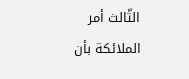الثّالث أمر الملائكة بأن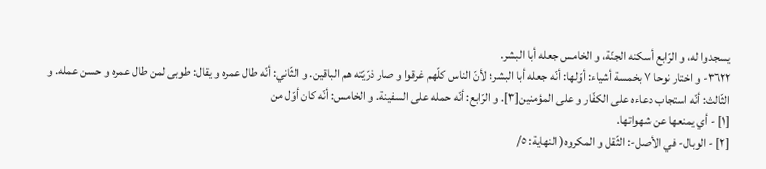يسجدوا له، و الرّابع أسكنه الجنّة، و الخامس جعله أبا البشر.
٣٦٢٢- و اختار نوحا ٧ بخمسة أشياء: أوّلها: أنّه جعله أبا البشر؛ لأنّ الناس كلّهم غرقوا و صار ذرّيّته هم الباقين. و الثّاني: أنّه طال عمره و يقال: طوبى لمن طال عمره و حسن عمله. و الثّالث: أنّه استجاب دعاءه على الكفّار و على المؤمنين[٣]. و الرّابع: أنّه حمله على السفينة. و الخامس: أنّه كان أوّل من
[١] - أي يمنعها عن شهواتها.
[٢] - الوبال- في الأصل-: الثّقل و المكروه( النهاية: ٥/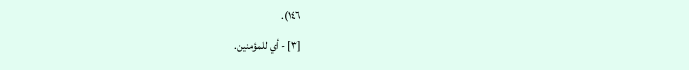١٤٦).
[٣] - أي للمؤمنين.